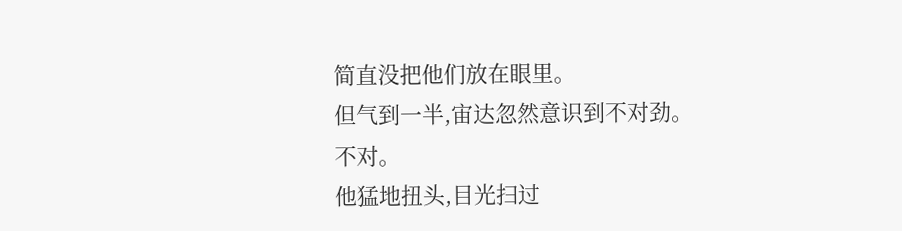简直没把他们放在眼里。
但气到一半,宙达忽然意识到不对劲。
不对。
他猛地扭头,目光扫过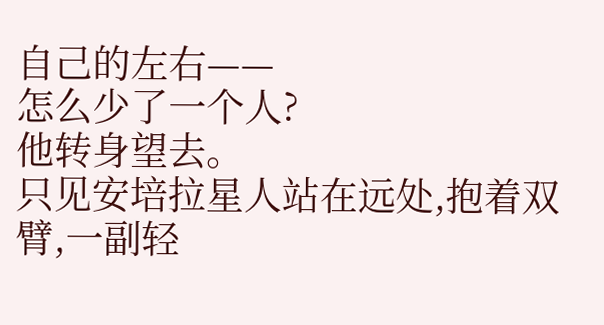自己的左右——
怎么少了一个人?
他转身望去。
只见安培拉星人站在远处,抱着双臂,一副轻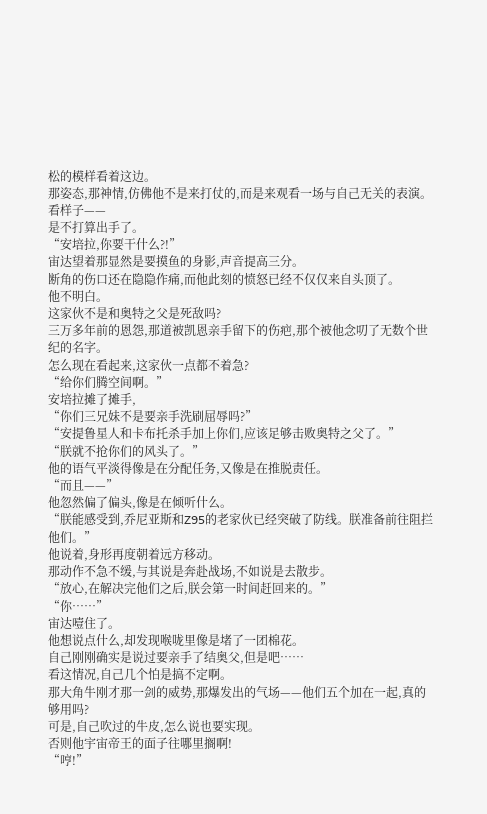松的模样看着这边。
那姿态,那神情,仿佛他不是来打仗的,而是来观看一场与自己无关的表演。
看样子——
是不打算出手了。
“安培拉,你要干什么?!”
宙达望着那显然是要摸鱼的身影,声音提高三分。
断角的伤口还在隐隐作痛,而他此刻的愤怒已经不仅仅来自头顶了。
他不明白。
这家伙不是和奥特之父是死敌吗?
三万多年前的恩怨,那道被凯恩亲手留下的伤疤,那个被他念叨了无数个世纪的名字。
怎么现在看起来,这家伙一点都不着急?
“给你们腾空间啊。”
安培拉摊了摊手,
“你们三兄妹不是要亲手洗刷屈辱吗?”
“安提鲁星人和卡布托杀手加上你们,应该足够击败奥特之父了。”
“朕就不抢你们的风头了。”
他的语气平淡得像是在分配任务,又像是在推脱责任。
“而且——”
他忽然偏了偏头,像是在倾听什么。
“朕能感受到,乔尼亚斯和Z95的老家伙已经突破了防线。朕准备前往阻拦他们。”
他说着,身形再度朝着远方移动。
那动作不急不缓,与其说是奔赴战场,不如说是去散步。
“放心,在解决完他们之后,朕会第一时间赶回来的。”
“你……”
宙达噎住了。
他想说点什么,却发现喉咙里像是堵了一团棉花。
自己刚刚确实是说过要亲手了结奥父,但是吧……
看这情况,自己几个怕是搞不定啊。
那大角牛刚才那一剑的威势,那爆发出的气场——他们五个加在一起,真的够用吗?
可是,自己吹过的牛皮,怎么说也要实现。
否则他宇宙帝王的面子往哪里搁啊!
“哼!”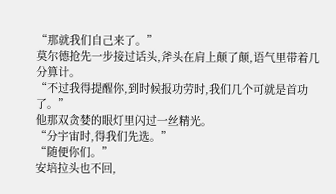“那就我们自己来了。”
莫尔德抢先一步接过话头,斧头在肩上颠了颠,语气里带着几分算计。
“不过我得提醒你,到时候报功劳时,我们几个可就是首功了。”
他那双贪婪的眼灯里闪过一丝精光。
“分宇宙时,得我们先选。”
“随便你们。”
安培拉头也不回,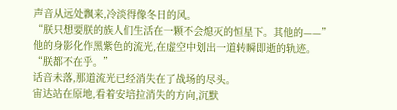声音从远处飘来,冷淡得像冬日的风。
“朕只想要朕的族人们生活在一颗不会熄灭的恒星下。其他的——”
他的身影化作黑紫色的流光,在虚空中划出一道转瞬即逝的轨迹。
“朕都不在乎。”
话音未落,那道流光已经消失在了战场的尽头。
宙达站在原地,看着安培拉消失的方向,沉默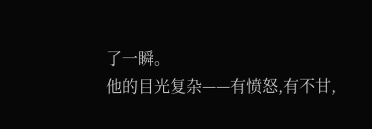了一瞬。
他的目光复杂——有愤怒,有不甘,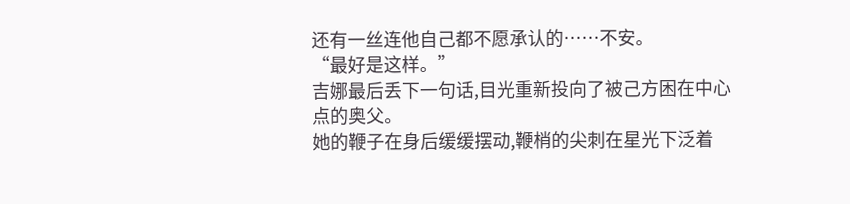还有一丝连他自己都不愿承认的……不安。
“最好是这样。”
吉娜最后丢下一句话,目光重新投向了被己方困在中心点的奥父。
她的鞭子在身后缓缓摆动,鞭梢的尖刺在星光下泛着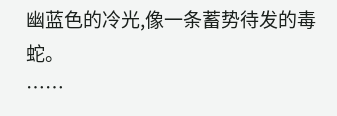幽蓝色的冷光,像一条蓄势待发的毒蛇。
……